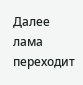Далее лама переходит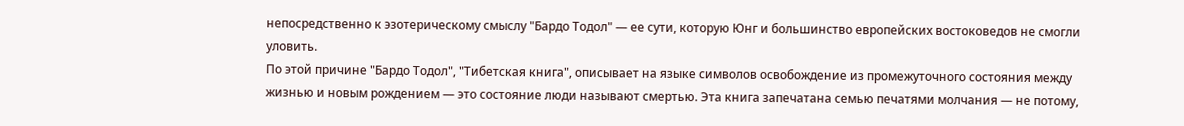непосредственно к эзотерическому смыслу "Бардо Тодол" — ее сути, которую Юнг и большинство европейских востоковедов не смогли уловить.
По этой причине "Бардо Тодол", "Тибетская книга", описывает на языке символов освобождение из промежуточного состояния между жизнью и новым рождением — это состояние люди называют смертью. Эта книга запечатана семью печатями молчания — не потому,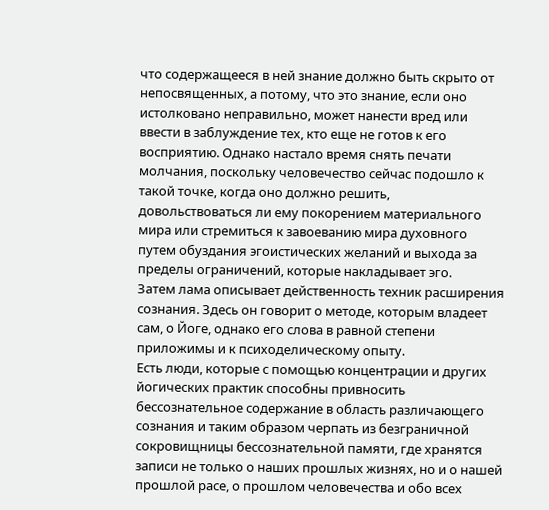что содержащееся в ней знание должно быть скрыто от непосвященных, а потому, что это знание, если оно истолковано неправильно, может нанести вред или ввести в заблуждение тех, кто еще не готов к его восприятию. Однако настало время снять печати молчания, поскольку человечество сейчас подошло к такой точке, когда оно должно решить, довольствоваться ли ему покорением материального мира или стремиться к завоеванию мира духовного путем обуздания эгоистических желаний и выхода за пределы ограничений, которые накладывает эго.
Затем лама описывает действенность техник расширения сознания. Здесь он говорит о методе, которым владеет сам, о Йоге, однако его слова в равной степени приложимы и к психоделическому опыту.
Есть люди, которые с помощью концентрации и других йогических практик способны привносить бессознательное содержание в область различающего сознания и таким образом черпать из безграничной сокровищницы бессознательной памяти, где хранятся записи не только о наших прошлых жизнях, но и о нашей прошлой расе, о прошлом человечества и обо всех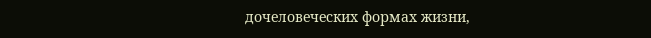дочеловеческих формах жизни,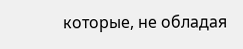которые, не обладая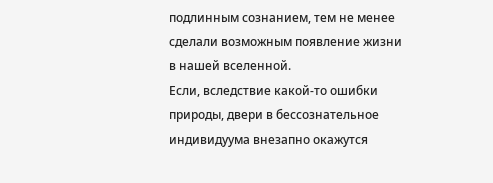подлинным сознанием, тем не менее сделали возможным появление жизни в нашей вселенной.
Если, вследствие какой-то ошибки природы, двери в бессознательное индивидуума внезапно окажутся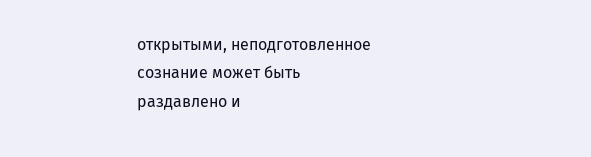открытыми, неподготовленное сознание может быть раздавлено и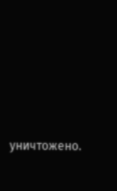уничтожено.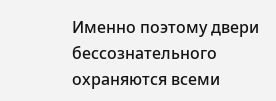Именно поэтому двери бессознательного охраняются всеми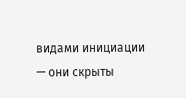видами инициации — они скрыты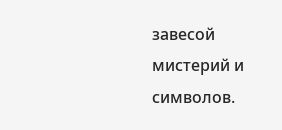завесой мистерий и символов.